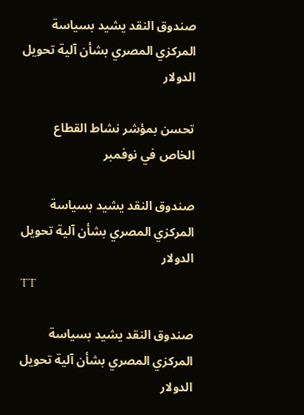صندوق النقد يشيد بسياسة المركزي المصري بشأن آلية تحويل الدولار

تحسن بمؤشر نشاط القطاع الخاص في نوفمبر

صندوق النقد يشيد بسياسة المركزي المصري بشأن آلية تحويل الدولار
TT

صندوق النقد يشيد بسياسة المركزي المصري بشأن آلية تحويل الدولار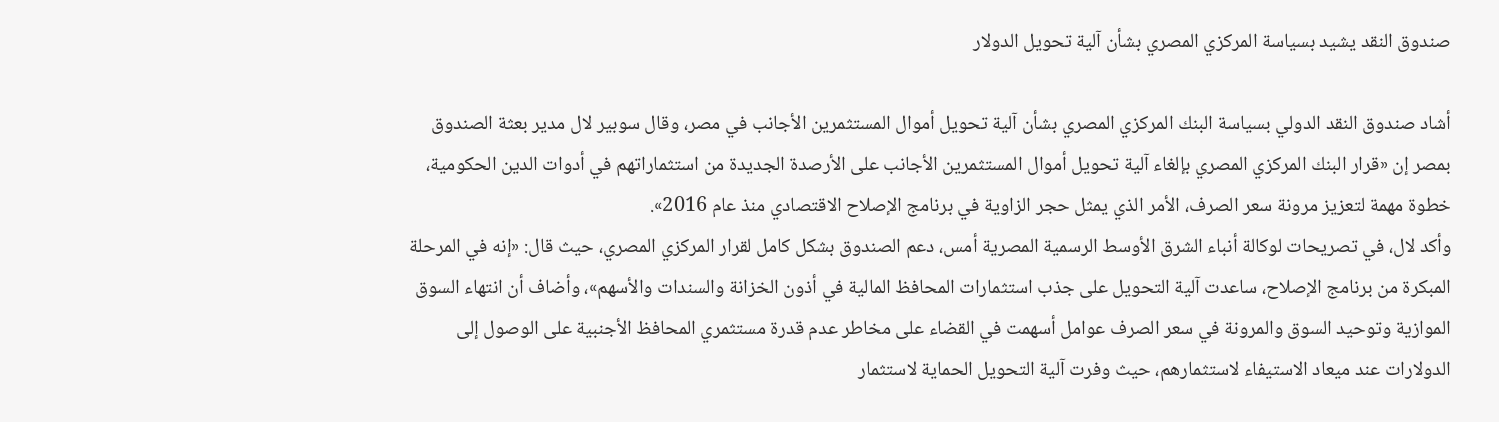صندوق النقد يشيد بسياسة المركزي المصري بشأن آلية تحويل الدولار

أشاد صندوق النقد الدولي بسياسة البنك المركزي المصري بشأن آلية تحويل أموال المستثمرين الأجانب في مصر، وقال سوبير لال مدير بعثة الصندوق بمصر إن «قرار البنك المركزي المصري بإلغاء آلية تحويل أموال المستثمرين الأجانب على الأرصدة الجديدة من استثماراتهم في أدوات الدين الحكومية، خطوة مهمة لتعزيز مرونة سعر الصرف، الأمر الذي يمثل حجر الزاوية في برنامج الإصلاح الاقتصادي منذ عام 2016».
وأكد لال، في تصريحات لوكالة أنباء الشرق الأوسط الرسمية المصرية أمس، دعم الصندوق بشكل كامل لقرار المركزي المصري، حيث قال: «إنه في المرحلة المبكرة من برنامج الإصلاح، ساعدت آلية التحويل على جذب استثمارات المحافظ المالية في أذون الخزانة والسندات والأسهم»، وأضاف أن انتهاء السوق الموازية وتوحيد السوق والمرونة في سعر الصرف عوامل أسهمت في القضاء على مخاطر عدم قدرة مستثمري المحافظ الأجنبية على الوصول إلى الدولارات عند ميعاد الاستيفاء لاستثمارهم، حيث وفرت آلية التحويل الحماية لاستثمار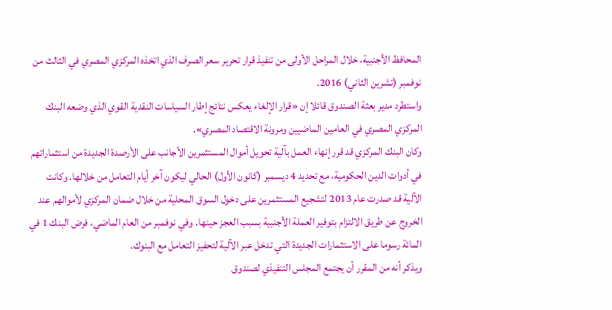المحافظ الأجنبية، خلال المراحل الأولى من تنفيذ قرار تحرير سعر الصرف الذي اتخذه المركزي المصري في الثالث من نوفمبر (تشرين الثاني) 2016.
واستطرد مدير بعثة الصندوق قائلا إن «قرار الإلغاء يعكس نتائج إطار السياسات النقدية القوي الذي وضعه البنك المركزي المصري في العامين الماضيين ومرونة الاقتصاد المصري».
وكان البنك المركزي قد قرر إنهاء العمل بآلية تحويل أموال المستثمرين الأجانب على الأرصدة الجديدة من استثماراتهم في أدوات الدين الحكومية، مع تحديد 4 ديسمبر (كانون الأول) الحالي ليكون آخر أيام التعامل من خلالها. وكانت الآلية قد صدرت عام 2013 لتشجيع المستثمرين على دخول السوق المحلية من خلال ضمان المركزي لأموالهم عند الخروج عن طريق الالتزام بتوفير العملة الأجنبية بسبب العجز حينها. وفي نوفمبر من العام الماضي، فرض البنك 1 في المائة رسوما على الاستثمارات الجديدة التي تدخل عبر الآلية لتحفيز التعامل مع البنوك.
ويذكر أنه من المقرر أن يجتمع المجلس التنفيذي لصندوق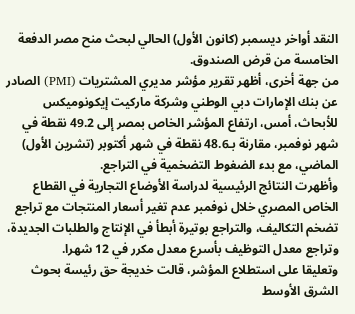النقد أواخر ديسمبر (كانون الأول) الحالي لبحث منح مصر الدفعة الخامسة من قرض الصندوق.
من جهة أخرى، أظهر تقرير مؤشر مديري المشتريات (PMI) الصادر عن بنك الإمارات دبي الوطني وشركة ماركيت إيكونوميكس للأبحاث، أمس، ارتفاع المؤشر الخاص بمصر إلى 49.2 نقطة في شهر نوفمبر، مقارنة بـ48.6 نقطة في شهر أكتوبر (تشرين الأول) الماضي، مع بدء الضغوط التضخمية في التراجع.
وأظهرت النتائج الرئيسية لدراسة الأوضاع التجارية في القطاع الخاص المصري خلال نوفمبر عدم تغير أسعار المنتجات مع تراجع تضخم التكاليف، والتراجع بوتيرة أبطأ في الإنتاج والطلبات الجديدة، وتراجع معدل التوظيف بأسرع معدل مكرر في 12 شهرا.
وتعليقا على استطلاع المؤشر، قالت خديجة حق رئيسة بحوث الشرق الأوسط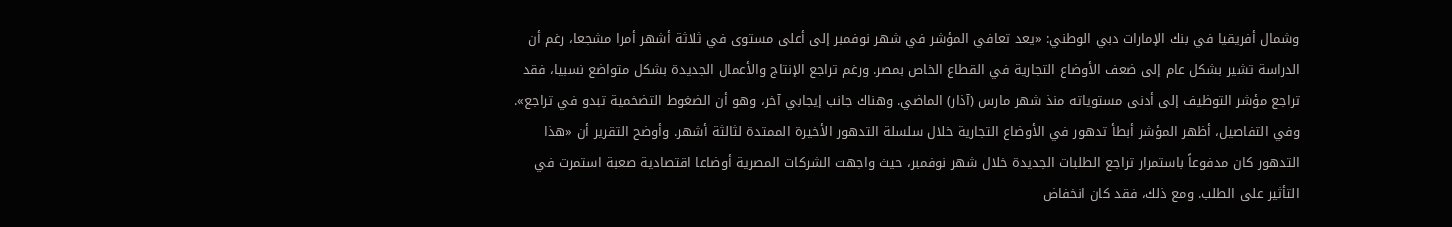وشمال أفريقيا في بنك الإمارات دبي الوطني: «يعد تعافي المؤشر في شهر نوفمبر إلى أعلى مستوى في ثلاثة أشهر أمرا مشجعا، رغم أن الدراسة تشير بشكل عام إلى ضعف الأوضاع التجارية في القطاع الخاص بمصر. ورغم تراجع الإنتاج والأعمال الجديدة بشكل متواضع نسبيا، فقد تراجع مؤشر التوظيف إلى أدنى مستوياته منذ شهر مارس (آذار) الماضي. وهناك جانب إيجابي آخر، وهو أن الضغوط التضخمية تبدو في تراجع».
وفي التفاصيل، أظهر المؤشر أبطأ تدهور في الأوضاع التجارية خلال سلسلة التدهور الأخيرة الممتدة لثالثة أشهر. وأوضح التقرير أن «هذا التدهور كان مدفوعاً باستمرار تراجع الطلبات الجديدة خلال شهر نوفمبر، حيث واجهت الشركات المصرية أوضاعا اقتصادية صعبة استمرت في التأثير على الطلب. ومع ذلك، فقد كان انخفاض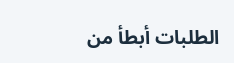الطلبات أبطأ من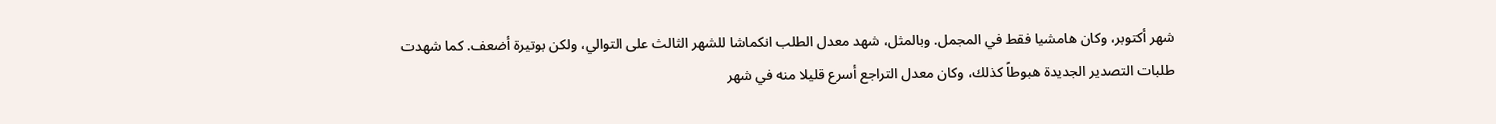شهر أكتوبر، وكان هامشيا فقط في المجمل. وبالمثل، شهد معدل الطلب انكماشا للشهر الثالث على التوالي، ولكن بوتيرة أضعف. كما شهدت طلبات التصدير الجديدة هبوطاً كذلك، وكان معدل التراجع أسرع قليلا منه في شهر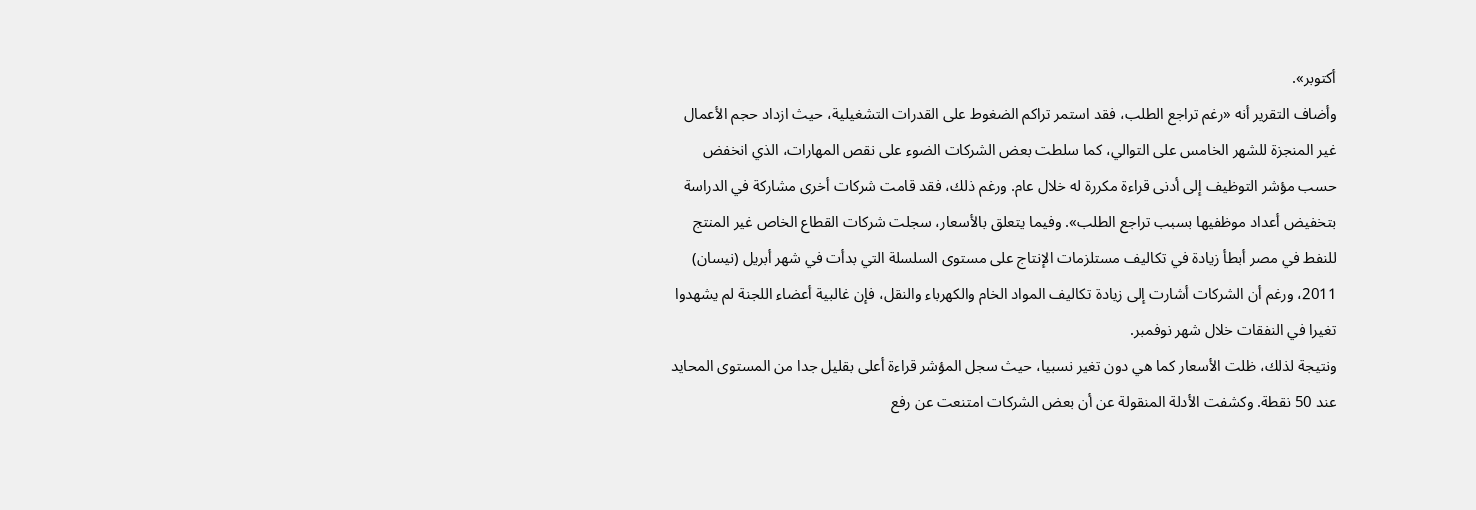أكتوبر».
وأضاف التقرير أنه «رغم تراجع الطلب، فقد استمر تراكم الضغوط على القدرات التشغيلية، حيث ازداد حجم الأعمال غير المنجزة للشهر الخامس على التوالي، كما سلطت بعض الشركات الضوء على نقص المهارات، الذي انخفض حسب مؤشر التوظيف إلى أدنى قراءة مكررة له خلال عام. ورغم ذلك، فقد قامت شركات أخرى مشاركة في الدراسة بتخفيض أعداد موظفيها بسبب تراجع الطلب». وفيما يتعلق بالأسعار، سجلت شركات القطاع الخاص غير المنتج للنفط في مصر أبطأ زيادة في تكاليف مستلزمات الإنتاج على مستوى السلسلة التي بدأت في شهر أبريل (نيسان) 2011، ورغم أن الشركات أشارت إلى زيادة تكاليف المواد الخام والكهرباء والنقل، فإن غالبية أعضاء اللجنة لم يشهدوا تغيرا في النفقات خلال شهر نوفمبر.
ونتيجة لذلك، ظلت الأسعار كما هي دون تغير نسبيا، حيث سجل المؤشر قراءة أعلى بقليل جدا من المستوى المحايد عند 50 نقطة. وكشفت الأدلة المنقولة عن أن بعض الشركات امتنعت عن رفع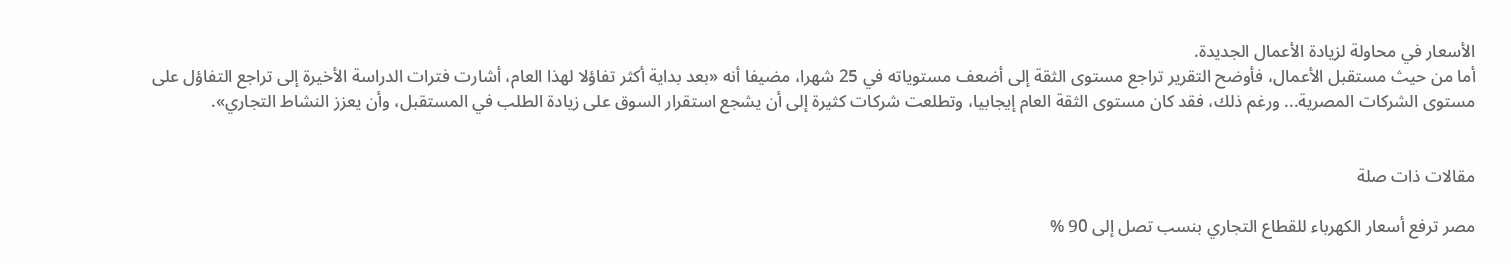الأسعار في محاولة لزيادة الأعمال الجديدة.
أما من حيث مستقبل الأعمال، فأوضح التقرير تراجع مستوى الثقة إلى أضعف مستوياته في 25 شهرا، مضيفا أنه «بعد بداية أكثر تفاؤلا لهذا العام، أشارت فترات الدراسة الأخيرة إلى تراجع التفاؤل على مستوى الشركات المصرية... ورغم ذلك، فقد كان مستوى الثقة العام إيجابيا، وتطلعت شركات كثيرة إلى أن يشجع استقرار السوق على زيادة الطلب في المستقبل، وأن يعزز النشاط التجاري».


مقالات ذات صلة

مصر ترفع أسعار الكهرباء للقطاع التجاري بنسب تصل إلى 90 %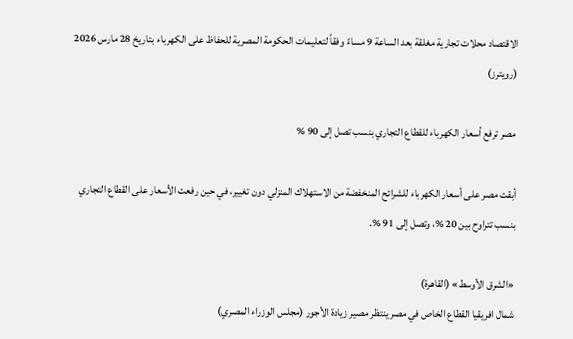الاقتصاد محلات تجارية مغلقة بعد الساعة 9 مساءً وفقاً لتعليمات الحكومة المصرية للحفاظ على الكهرباء بتاريخ 28 مارس 2026 (رويترز)

مصر ترفع أسعار الكهرباء للقطاع التجاري بنسب تصل إلى 90 %

أبقت مصر على أسعار الكهرباء للشرائح المنخفضة من الاستهلاك المنزلي دون تغيير، في حين رفعت الأسعار على القطاع التجاري بنسب تتراوح بين 20 %، وتصل إلى 91 %.

«الشرق الأوسط» (القاهرة)
شمال افريقيا القطاع الخاص في مصر ينتظر مصير زيادة الأجور (مجلس الوزراء المصري)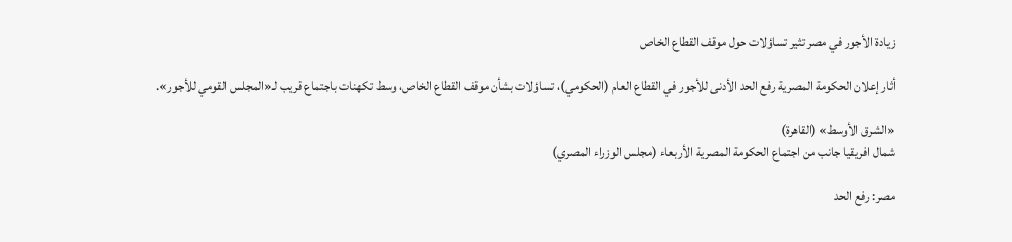زيادة الأجور في مصر تثير تساؤلات حول موقف القطاع الخاص

أثار إعلان الحكومة المصرية رفع الحد الأدنى للأجور في القطاع العام (الحكومي)، تساؤلات بشأن موقف القطاع الخاص، وسط تكهنات باجتماع قريب لـ«المجلس القومي للأجور».

«الشرق الأوسط» (القاهرة)
شمال افريقيا جانب من اجتماع الحكومة المصرية الأربعاء (مجلس الوزراء المصري)

مصر: رفع الحد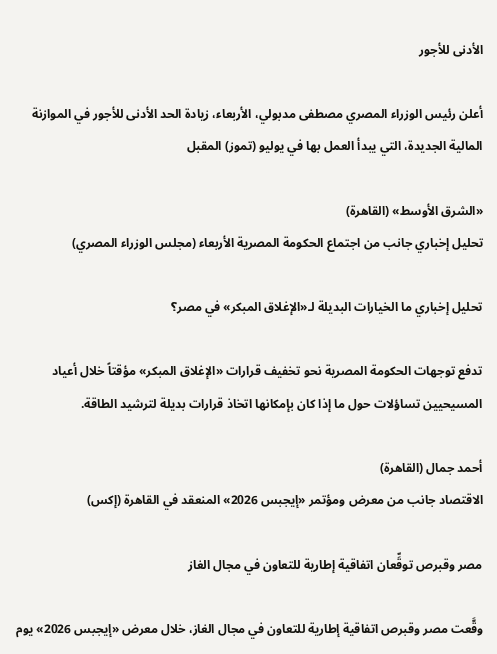الأدنى للأجور

أعلن رئيس الوزراء المصري مصطفى مدبولي، الأربعاء، زيادة الحد الأدنى للأجور في الموازنة المالية الجديدة، التي يبدأ العمل بها في يوليو (تموز) المقبل

«الشرق الأوسط» (القاهرة)
تحليل إخباري جانب من اجتماع الحكومة المصرية الأربعاء (مجلس الوزراء المصري)

تحليل إخباري ما الخيارات البديلة لـ«الإغلاق المبكر» في مصر؟

تدفع توجهات الحكومة المصرية نحو تخفيف قرارات «الإغلاق المبكر» مؤقتاً خلال أعياد المسيحيين تساؤلات حول ما إذا كان بإمكانها اتخاذ قرارات بديلة لترشيد الطاقة.

أحمد جمال (القاهرة)
الاقتصاد جانب من معرض ومؤتمر «إيجبس 2026» المنعقد في القاهرة (إكس)

مصر وقبرص توقِّعان اتفاقية إطارية للتعاون في مجال الغاز

وقَّعت مصر وقبرص اتفاقية إطارية للتعاون في مجال الغاز، خلال معرض «إيجبس 2026» يوم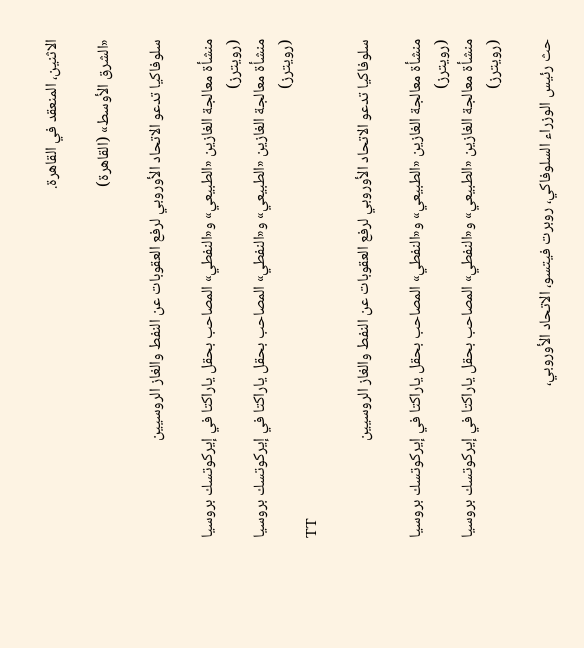الاثنين، المنعقد في القاهرة.

«الشرق الأوسط» (القاهرة)

سلوفاكيا تدعو الاتحاد الأوروبي لرفع العقوبات عن النفط والغاز الروسيين

منشأة معالجة الغازين «الطبيعي» و«النفطي» المصاحب بحقل ياراكتا في إيركوتسك بروسيا (رويترز)
منشأة معالجة الغازين «الطبيعي» و«النفطي» المصاحب بحقل ياراكتا في إيركوتسك بروسيا (رويترز)
TT

سلوفاكيا تدعو الاتحاد الأوروبي لرفع العقوبات عن النفط والغاز الروسيين

منشأة معالجة الغازين «الطبيعي» و«النفطي» المصاحب بحقل ياراكتا في إيركوتسك بروسيا (رويترز)
منشأة معالجة الغازين «الطبيعي» و«النفطي» المصاحب بحقل ياراكتا في إيركوتسك بروسيا (رويترز)

حث رئيس الوزراء السلوفاكي، روبرت فيتسو، الاتحاد الأوروبي،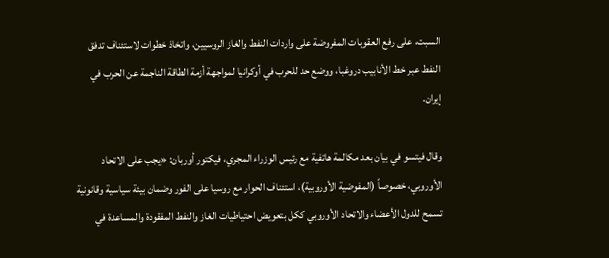السبت، على رفع العقوبات المفروضة على واردات النفط والغاز الروسيين، واتخاذ خطوات لاستئناف تدفق النفط عبر خط الأنابيب دروغبا، ووضع حد للحرب في أوكرانيا لمواجهة أزمة الطاقة الناجمة عن الحرب في إيران.

وقال فيتسو في بيان بعد مكالمة هاتفية مع رئيس الوزراء المجري، فيكتور أوربان: «يجب على الاتحاد الأوروبي، خصوصاً (المفوضية الأوروبية)، استئناف الحوار مع روسيا على الفور وضمان بيئة سياسية وقانونية تسمح للدول الأعضاء والاتحاد الأوروبي ككل بتعويض احتياطيات الغاز والنفط المفقودة والمساعدة في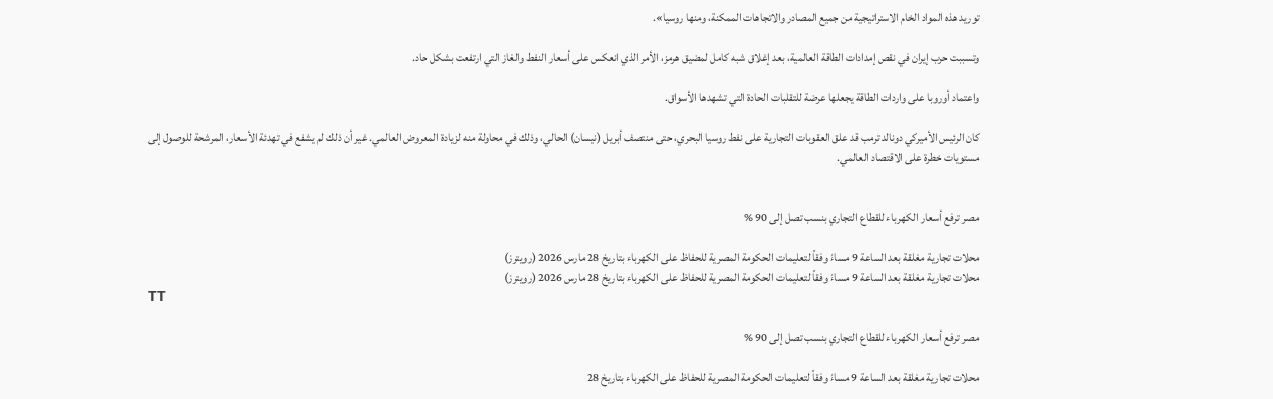توريد هذه المواد الخام الاستراتيجية من جميع المصادر والاتجاهات الممكنة، ومنها روسيا».

وتسببت حرب إيران في نقص إمدادات الطاقة العالمية، بعد إغلاق شبه كامل لمضيق هرمز، الأمر الذي انعكس على أسعار النفط والغاز التي ارتفعت بشكل حاد.

واعتماد أوروبا على واردات الطاقة يجعلها عرضة للتقلبات الحادة التي تشهدها الأسواق.

كان الرئيس الأميركي دونالد ترمب قد علق العقوبات التجارية على نفط روسيا البحري، حتى منتصف أبريل (نيسان) الحالي، وذلك في محاولة منه لزيادة المعروض العالمي. غير أن ذلك لم يشفع في تهدئة الأسعار، المرشحة للوصول إلى مستويات خطرة على الاقتصاد العالمي.


مصر ترفع أسعار الكهرباء للقطاع التجاري بنسب تصل إلى 90 %

محلات تجارية مغلقة بعد الساعة 9 مساءً وفقاً لتعليمات الحكومة المصرية للحفاظ على الكهرباء بتاريخ 28 مارس 2026 (رويترز)
محلات تجارية مغلقة بعد الساعة 9 مساءً وفقاً لتعليمات الحكومة المصرية للحفاظ على الكهرباء بتاريخ 28 مارس 2026 (رويترز)
TT

مصر ترفع أسعار الكهرباء للقطاع التجاري بنسب تصل إلى 90 %

محلات تجارية مغلقة بعد الساعة 9 مساءً وفقاً لتعليمات الحكومة المصرية للحفاظ على الكهرباء بتاريخ 28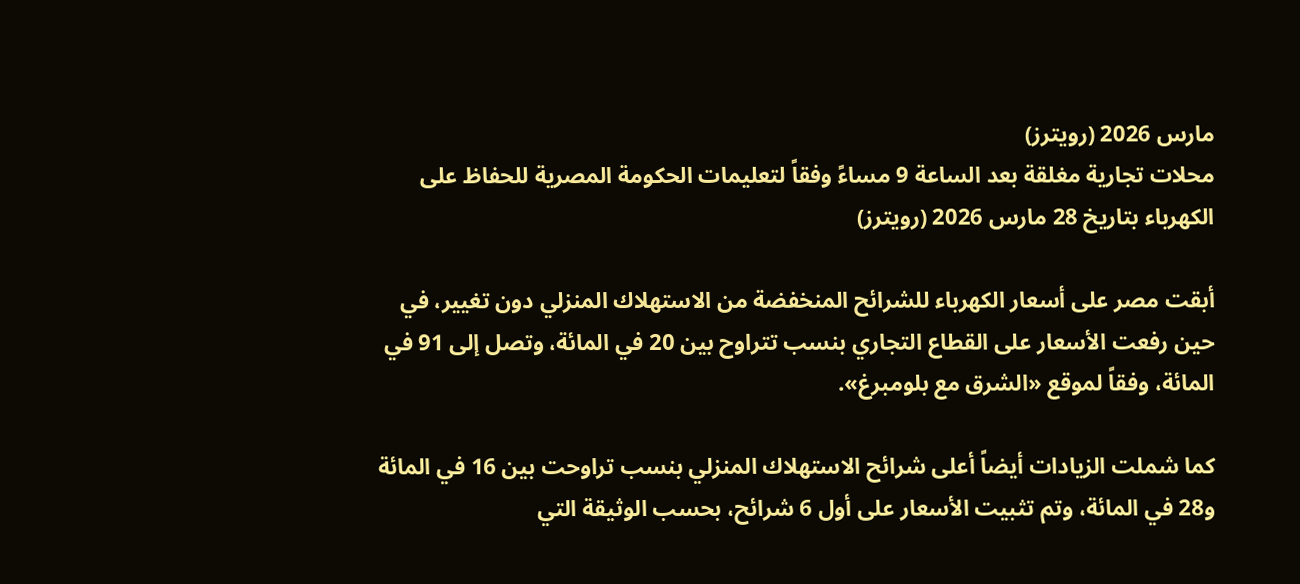مارس 2026 (رويترز)
محلات تجارية مغلقة بعد الساعة 9 مساءً وفقاً لتعليمات الحكومة المصرية للحفاظ على الكهرباء بتاريخ 28 مارس 2026 (رويترز)

أبقت مصر على أسعار الكهرباء للشرائح المنخفضة من الاستهلاك المنزلي دون تغيير، في حين رفعت الأسعار على القطاع التجاري بنسب تتراوح بين 20 في المائة، وتصل إلى 91 في المائة، وفقاً لموقع «الشرق مع بلومبرغ».

كما شملت الزيادات أيضاً أعلى شرائح الاستهلاك المنزلي بنسب تراوحت بين 16 في المائة و28 في المائة، وتم تثبيت الأسعار على أول 6 شرائح، بحسب الوثيقة التي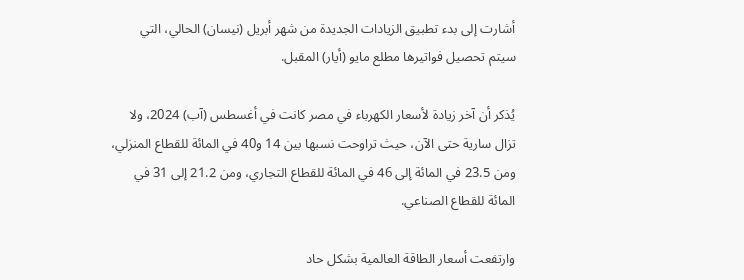أشارت إلى بدء تطبيق الزيادات الجديدة من شهر أبريل (نيسان) الحالي، التي سيتم تحصيل فواتيرها مطلع مايو (أيار) المقبل.

يُذكر أن آخر زيادة لأسعار الكهرباء في مصر كانت في أغسطس (آب) 2024، ولا تزال سارية حتى الآن، حيث تراوحت نسبها بين 14 و40 في المائة للقطاع المنزلي، ومن 23.5 في المائة إلى 46 في المائة للقطاع التجاري، ومن 21.2 إلى 31 في المائة للقطاع الصناعي.

وارتفعت أسعار الطاقة العالمية بشكل حاد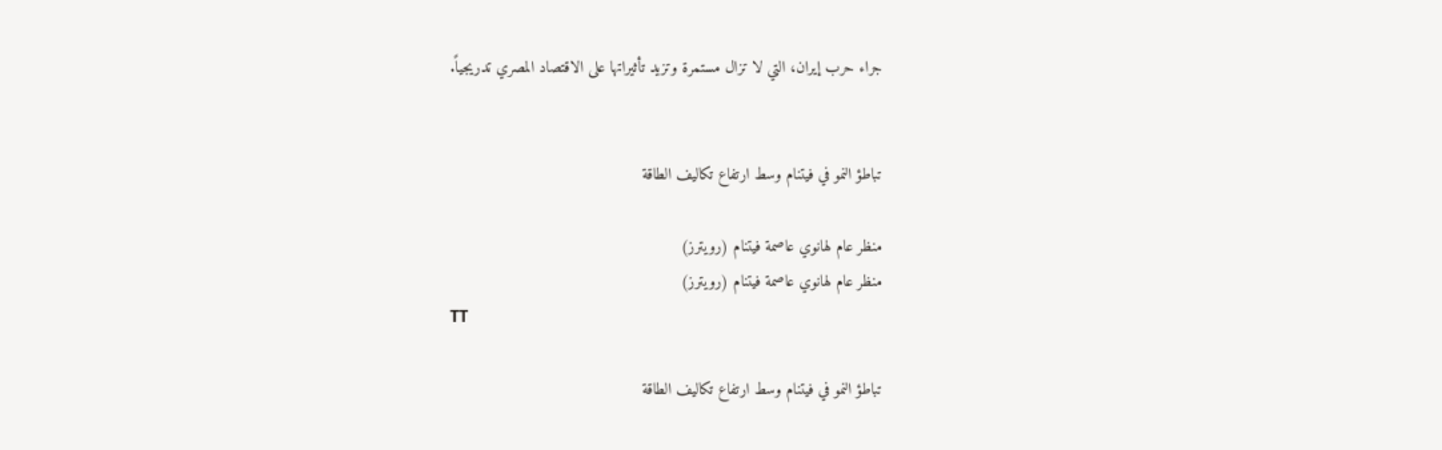جراء حرب إيران، التي لا تزال مستمرة وتزيد تأثيراتها على الاقتصاد المصري تدريجياً.


تباطؤ النمو في فيتنام وسط ارتفاع تكاليف الطاقة

منظر عام لهانوي عاصمة فيتنام (رويترز)
منظر عام لهانوي عاصمة فيتنام (رويترز)
TT

تباطؤ النمو في فيتنام وسط ارتفاع تكاليف الطاقة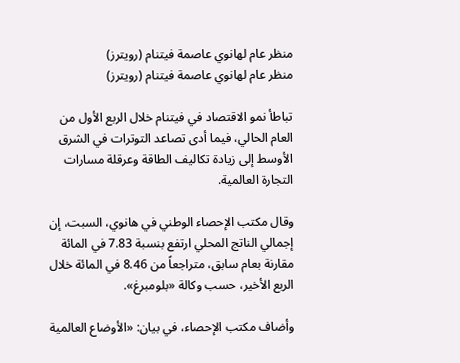منظر عام لهانوي عاصمة فيتنام (رويترز)
منظر عام لهانوي عاصمة فيتنام (رويترز)

تباطأ نمو الاقتصاد في فيتنام خلال الربع الأول من العام الحالي، فيما أدى تصاعد التوترات في الشرق الأوسط إلى زيادة تكاليف الطاقة وعرقلة مسارات التجارة العالمية.

وقال مكتب الإحصاء الوطني في هانوي، السبت، إن إجمالي الناتج المحلي ارتفع بنسبة 7.83 في المائة مقارنة بعام سابق، متراجعاً من 8.46 في المائة خلال الربع الأخير، حسب وكالة «بلومبرغ».

وأضاف مكتب الإحصاء، في بيان: «الأوضاع العالمية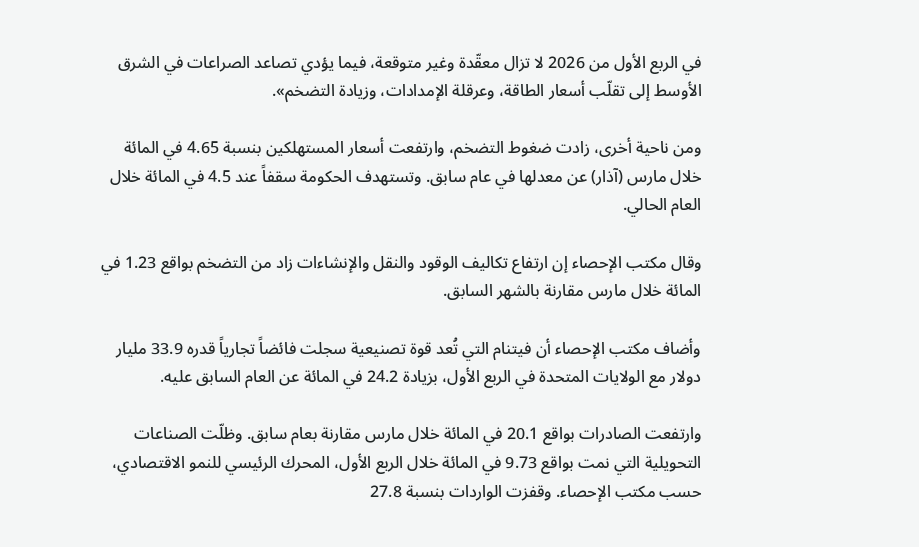في الربع الأول من 2026 لا تزال معقّدة وغير متوقعة، فيما يؤدي تصاعد الصراعات في الشرق الأوسط إلى تقلّب أسعار الطاقة، وعرقلة الإمدادات، وزيادة التضخم».

ومن ناحية أخرى، زادت ضغوط التضخم، وارتفعت أسعار المستهلكين بنسبة 4.65 في المائة خلال مارس (آذار) عن معدلها في عام سابق. وتستهدف الحكومة سقفاً عند 4.5 في المائة خلال العام الحالي.

وقال مكتب الإحصاء إن ارتفاع تكاليف الوقود والنقل والإنشاءات زاد من التضخم بواقع 1.23 في المائة خلال مارس مقارنة بالشهر السابق.

وأضاف مكتب الإحصاء أن فيتنام التي تُعد قوة تصنيعية سجلت فائضاً تجارياً قدره 33.9 مليار دولار مع الولايات المتحدة في الربع الأول، بزيادة 24.2 في المائة عن العام السابق عليه.

وارتفعت الصادرات بواقع 20.1 في المائة خلال مارس مقارنة بعام سابق. وظلّت الصناعات التحويلية التي نمت بواقع 9.73 في المائة خلال الربع الأول، المحرك الرئيسي للنمو الاقتصادي، حسب مكتب الإحصاء. وقفزت الواردات بنسبة 27.8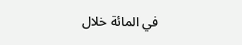في المائة خلال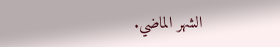الشهر الماضي.